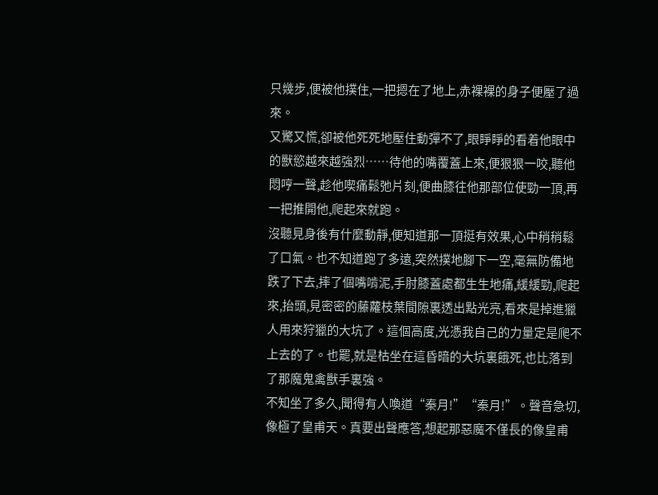只幾步,便被他撲住,一把摁在了地上,赤裸裸的身子便壓了過來。
又驚又慌,卻被他死死地壓住動彈不了,眼睜睜的看着他眼中的獸慾越來越強烈……待他的嘴覆蓋上來,便狠狠一咬,聽他悶哼一聲,趁他喫痛鬆弛片刻,便曲膝往他那部位使勁一頂,再一把推開他,爬起來就跑。
沒聽見身後有什麼動靜,便知道那一頂挺有效果,心中稍稍鬆了口氣。也不知道跑了多遠,突然撲地腳下一空,毫無防備地跌了下去,摔了個嘴啃泥,手肘膝蓋處都生生地痛,緩緩勁,爬起來,抬頭,見密密的藤蘿枝葉間隙裏透出點光亮,看來是掉進獵人用來狩獵的大坑了。這個高度,光憑我自己的力量定是爬不上去的了。也罷,就是枯坐在這昏暗的大坑裏餓死,也比落到了那魔鬼禽獸手裏強。
不知坐了多久,聞得有人喚道“秦月!”“秦月!”。聲音急切,像極了皇甫天。真要出聲應答,想起那惡魔不僅長的像皇甫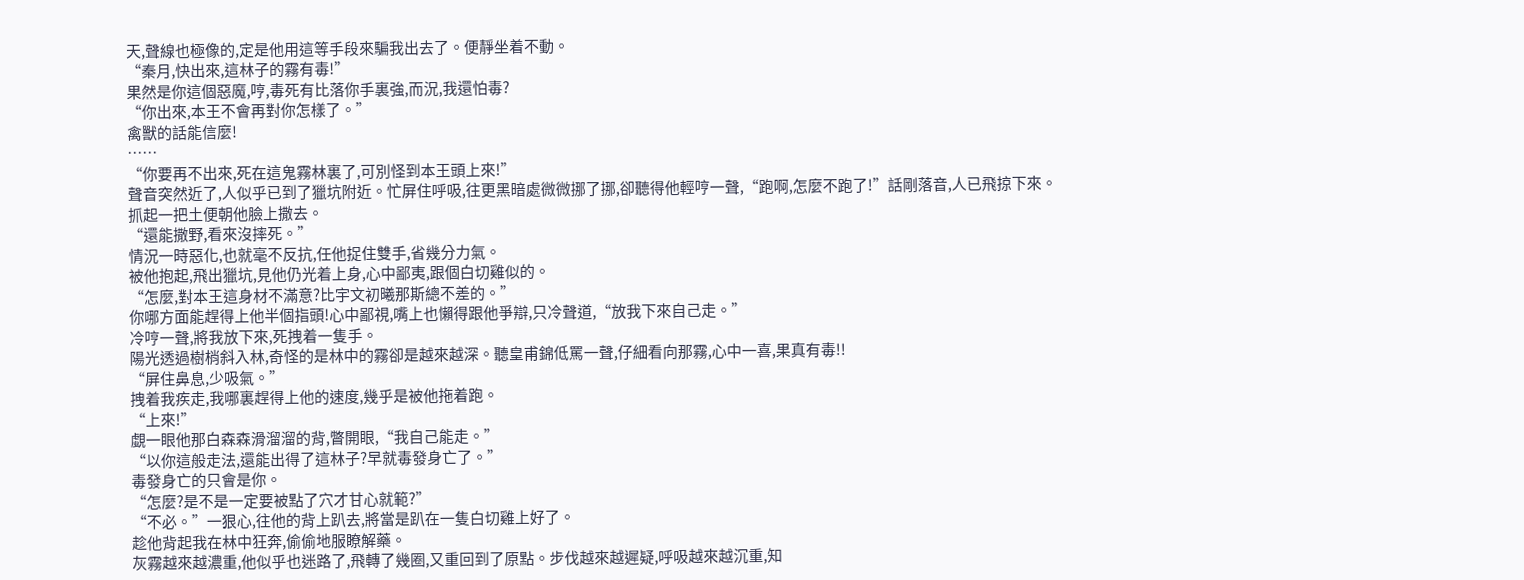天,聲線也極像的,定是他用這等手段來騙我出去了。便靜坐着不動。
“秦月,快出來,這林子的霧有毒!”
果然是你這個惡魔,哼,毒死有比落你手裏強,而況,我還怕毒?
“你出來,本王不會再對你怎樣了。”
禽獸的話能信麼!
……
“你要再不出來,死在這鬼霧林裏了,可別怪到本王頭上來!”
聲音突然近了,人似乎已到了獵坑附近。忙屏住呼吸,往更黑暗處微微挪了挪,卻聽得他輕哼一聲,“跑啊,怎麼不跑了!”話剛落音,人已飛掠下來。
抓起一把土便朝他臉上撒去。
“還能撒野,看來沒摔死。”
情況一時惡化,也就毫不反抗,任他捉住雙手,省幾分力氣。
被他抱起,飛出獵坑,見他仍光着上身,心中鄙夷,跟個白切雞似的。
“怎麼,對本王這身材不滿意?比宇文初曦那斯總不差的。”
你哪方面能趕得上他半個指頭!心中鄙視,嘴上也懶得跟他爭辯,只冷聲道,“放我下來自己走。”
冷哼一聲,將我放下來,死拽着一隻手。
陽光透過樹梢斜入林,奇怪的是林中的霧卻是越來越深。聽皇甫錦低罵一聲,仔細看向那霧,心中一喜,果真有毒!!
“屏住鼻息,少吸氣。”
拽着我疾走,我哪裏趕得上他的速度,幾乎是被他拖着跑。
“上來!”
覷一眼他那白森森滑溜溜的背,瞥開眼,“我自己能走。”
“以你這般走法,還能出得了這林子?早就毒發身亡了。”
毒發身亡的只會是你。
“怎麼?是不是一定要被點了穴才甘心就範?”
“不必。”一狠心,往他的背上趴去,將當是趴在一隻白切雞上好了。
趁他背起我在林中狂奔,偷偷地服瞭解藥。
灰霧越來越濃重,他似乎也迷路了,飛轉了幾圈,又重回到了原點。步伐越來越遲疑,呼吸越來越沉重,知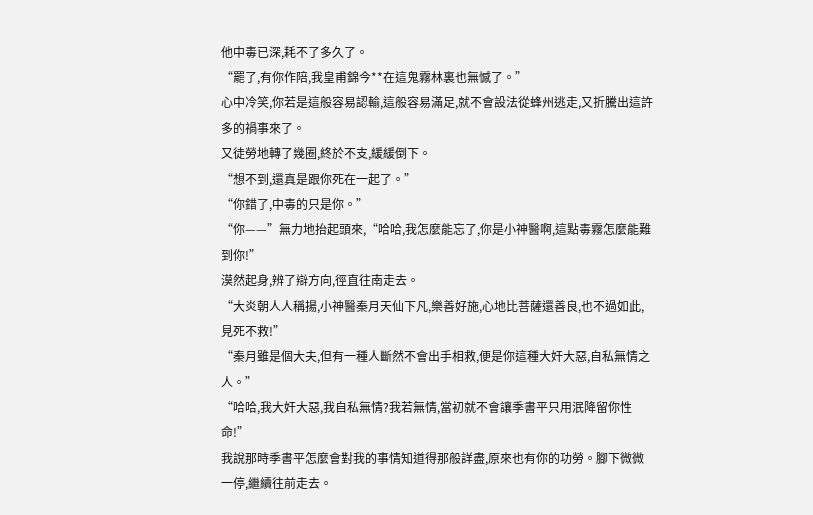他中毒已深,耗不了多久了。
“罷了,有你作陪,我皇甫錦今**在這鬼霧林裏也無憾了。”
心中冷笑,你若是這般容易認輸,這般容易滿足,就不會設法從蜂州逃走,又折騰出這許多的禍事來了。
又徒勞地轉了幾圈,終於不支,緩緩倒下。
“想不到,還真是跟你死在一起了。”
“你錯了,中毒的只是你。”
“你——”無力地抬起頭來,“哈哈,我怎麼能忘了,你是小神醫啊,這點毒霧怎麼能難到你!”
漠然起身,辨了辯方向,徑直往南走去。
“大炎朝人人稱揚,小神醫秦月天仙下凡,樂善好施,心地比菩薩還善良,也不過如此,見死不救!”
“秦月雖是個大夫,但有一種人斷然不會出手相救,便是你這種大奸大惡,自私無情之人。”
“哈哈,我大奸大惡,我自私無情?我若無情,當初就不會讓季書平只用泯降留你性命!”
我說那時季書平怎麼會對我的事情知道得那般詳盡,原來也有你的功勞。腳下微微一停,繼續往前走去。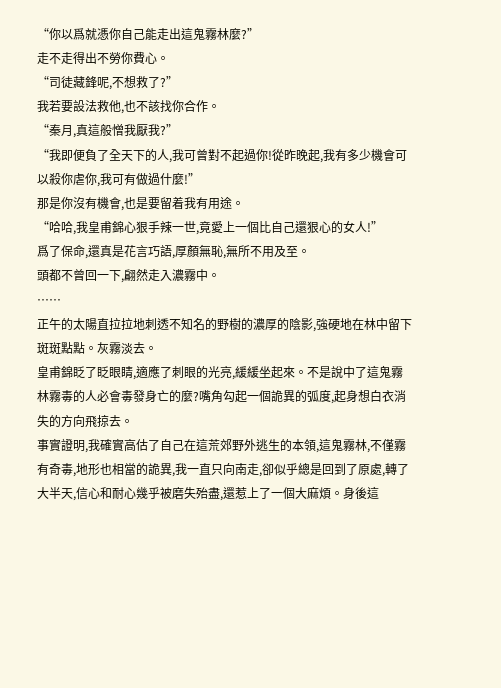“你以爲就憑你自己能走出這鬼霧林麼?”
走不走得出不勞你費心。
“司徒藏鋒呢,不想救了?”
我若要設法救他,也不該找你合作。
“秦月,真這般憎我厭我?”
“我即便負了全天下的人,我可曾對不起過你!從昨晚起,我有多少機會可以殺你虐你,我可有做過什麼!”
那是你沒有機會,也是要留着我有用途。
“哈哈,我皇甫錦心狠手辣一世,竟愛上一個比自己還狠心的女人!”
爲了保命,還真是花言巧語,厚顏無恥,無所不用及至。
頭都不曾回一下,翩然走入濃霧中。
……
正午的太陽直拉拉地刺透不知名的野樹的濃厚的陰影,強硬地在林中留下斑斑點點。灰霧淡去。
皇甫錦眨了眨眼睛,適應了刺眼的光亮,緩緩坐起來。不是說中了這鬼霧林霧毒的人必會毒發身亡的麼?嘴角勾起一個詭異的弧度,起身想白衣消失的方向飛掠去。
事實證明,我確實高估了自己在這荒郊野外逃生的本領,這鬼霧林,不僅霧有奇毒,地形也相當的詭異,我一直只向南走,卻似乎總是回到了原處,轉了大半天,信心和耐心幾乎被磨失殆盡,還惹上了一個大麻煩。身後這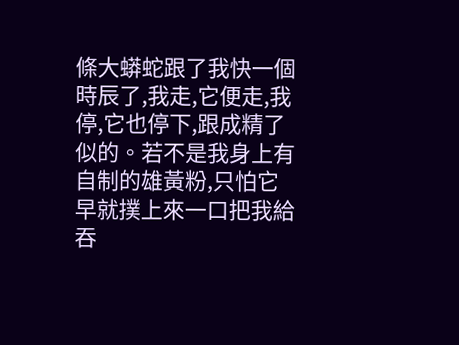條大蟒蛇跟了我快一個時辰了,我走,它便走,我停,它也停下,跟成精了似的。若不是我身上有自制的雄黃粉,只怕它早就撲上來一口把我給吞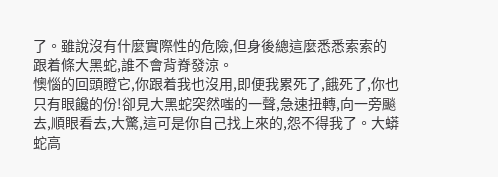了。雖說沒有什麼實際性的危險,但身後總這麼悉悉索索的跟着條大黑蛇,誰不會背脊發涼。
懊惱的回頭瞪它,你跟着我也沒用,即便我累死了,餓死了,你也只有眼饞的份!卻見大黑蛇突然嗤的一聲,急速扭轉,向一旁飈去,順眼看去,大驚,這可是你自己找上來的,怨不得我了。大蟒蛇高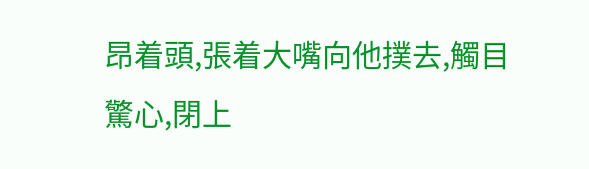昂着頭,張着大嘴向他撲去,觸目驚心,閉上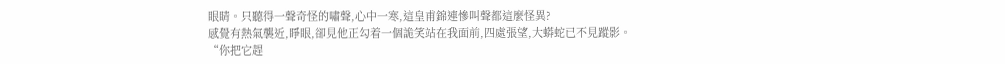眼睛。只聽得一聲奇怪的嘯聲,心中一寒,這皇甫錦連慘叫聲都這麼怪異?
感覺有熱氣襲近,睜眼,卻見他正勾着一個詭笑站在我面前,四處張望,大蟒蛇已不見蹤影。
“你把它趕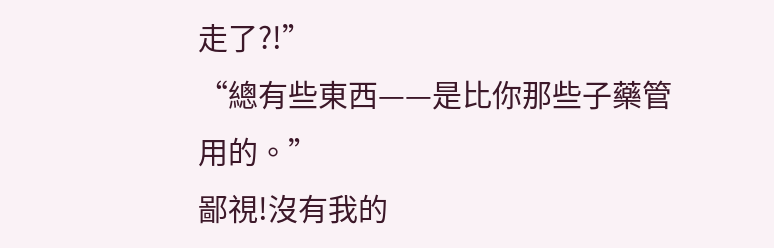走了?!”
“總有些東西——是比你那些子藥管用的。”
鄙視!沒有我的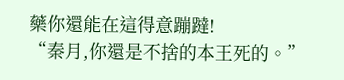藥你還能在這得意蹦躂!
“秦月,你還是不捨的本王死的。”